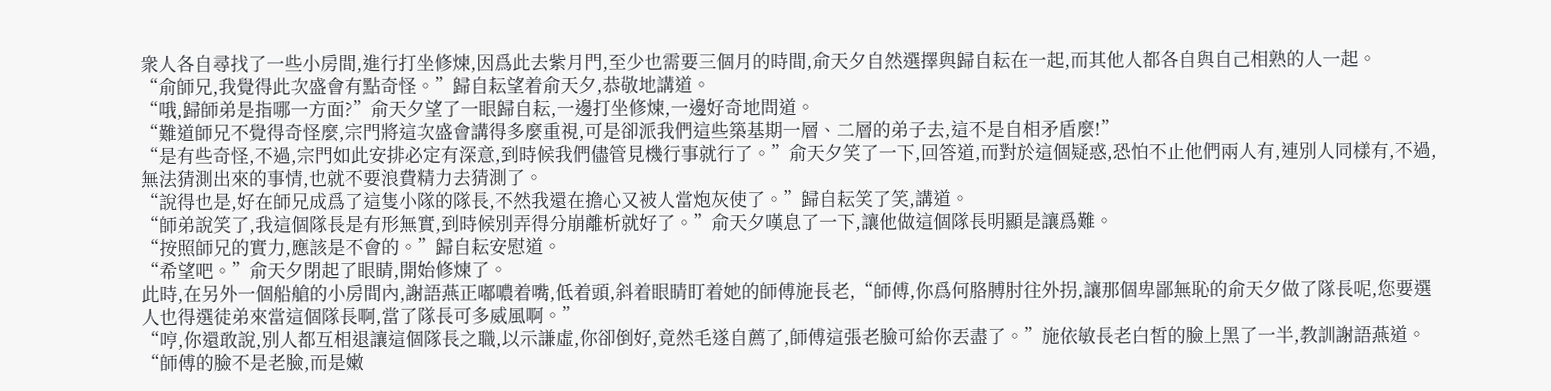衆人各自尋找了一些小房間,進行打坐修煉,因爲此去紫月門,至少也需要三個月的時間,俞天夕自然選擇與歸自耘在一起,而其他人都各自與自己相熟的人一起。
“俞師兄,我覺得此次盛會有點奇怪。”歸自耘望着俞天夕,恭敬地講道。
“哦,歸師弟是指哪一方面?”俞天夕望了一眼歸自耘,一邊打坐修煉,一邊好奇地問道。
“難道師兄不覺得奇怪麼,宗門將這次盛會講得多麼重視,可是卻派我們這些築基期一層、二層的弟子去,這不是自相矛盾麼!”
“是有些奇怪,不過,宗門如此安排必定有深意,到時候我們儘管見機行事就行了。”俞天夕笑了一下,回答道,而對於這個疑惑,恐怕不止他們兩人有,連別人同樣有,不過,無法猜測出來的事情,也就不要浪費精力去猜測了。
“說得也是,好在師兄成爲了這隻小隊的隊長,不然我還在擔心又被人當炮灰使了。”歸自耘笑了笑,講道。
“師弟說笑了,我這個隊長是有形無實,到時候別弄得分崩離析就好了。”俞天夕嘆息了一下,讓他做這個隊長明顯是讓爲難。
“按照師兄的實力,應該是不會的。”歸自耘安慰道。
“希望吧。”俞天夕閉起了眼睛,開始修煉了。
此時,在另外一個船艙的小房間內,謝語燕正嘟噥着嘴,低着頭,斜着眼睛盯着她的師傅施長老,“師傅,你爲何胳膊肘往外拐,讓那個卑鄙無恥的俞天夕做了隊長呢,您要選人也得選徒弟來當這個隊長啊,當了隊長可多威風啊。”
“哼,你還敢說,別人都互相退讓這個隊長之職,以示謙虛,你卻倒好,竟然毛遂自薦了,師傅這張老臉可給你丟盡了。”施依敏長老白皙的臉上黑了一半,教訓謝語燕道。
“師傅的臉不是老臉,而是嫩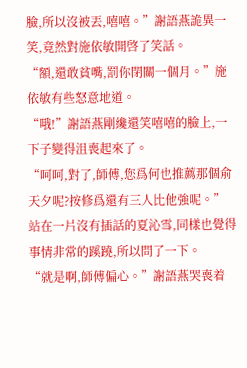臉,所以沒被丟,嘻嘻。”謝語燕詭異一笑,竟然對施依敏開啓了笑話。
“額,還敢貧嘴,罰你閉關一個月。”施依敏有些怒意地道。
“哦!”謝語燕剛纔還笑嘻嘻的臉上,一下子變得沮喪起來了。
“呵呵,對了,師傅,您爲何也推薦那個俞天夕呢?按修爲還有三人比他強呢。”站在一片沒有插話的夏沁雪,同樣也覺得事情非常的蹊蹺,所以問了一下。
“就是啊,師傅偏心。”謝語燕哭喪着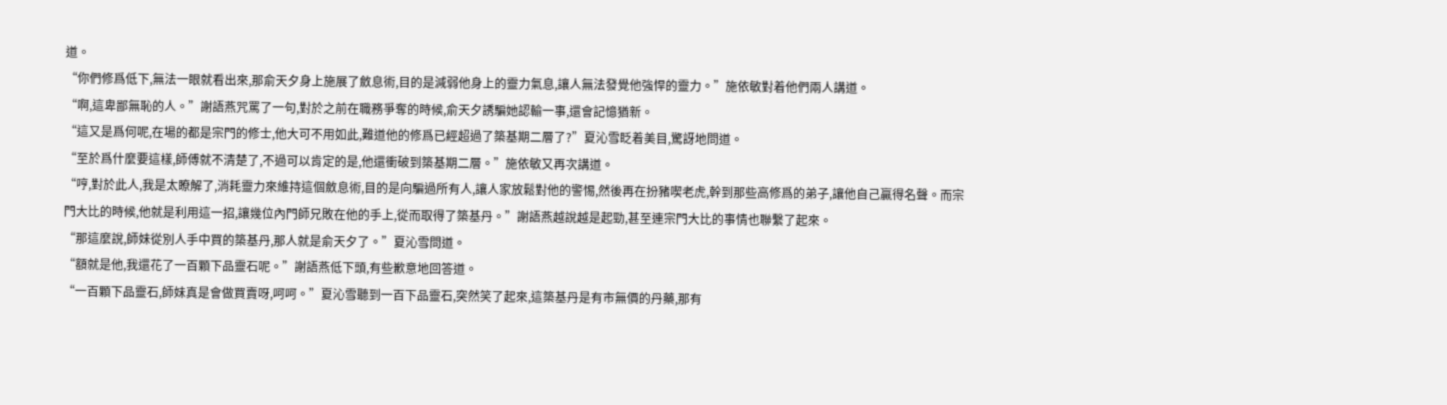道。
“你們修爲低下,無法一眼就看出來,那俞天夕身上施展了斂息術,目的是減弱他身上的靈力氣息,讓人無法發覺他強悍的靈力。”施依敏對着他們兩人講道。
“啊,這卑鄙無恥的人。”謝語燕咒罵了一句,對於之前在職務爭奪的時候,俞天夕誘騙她認輸一事,還會記憶猶新。
“這又是爲何呢,在場的都是宗門的修士,他大可不用如此,難道他的修爲已經超過了築基期二層了?”夏沁雪眨着美目,驚訝地問道。
“至於爲什麼要這樣,師傅就不清楚了,不過可以肯定的是,他還衝破到築基期二層。”施依敏又再次講道。
“哼,對於此人,我是太瞭解了,消耗靈力來維持這個斂息術,目的是向騙過所有人,讓人家放鬆對他的警惕,然後再在扮豬喫老虎,幹到那些高修爲的弟子,讓他自己贏得名聲。而宗門大比的時候,他就是利用這一招,讓幾位內門師兄敗在他的手上,從而取得了築基丹。”謝語燕越說越是起勁,甚至連宗門大比的事情也聯繫了起來。
“那這麼說,師妹從別人手中買的築基丹,那人就是俞天夕了。”夏沁雪問道。
“額就是他,我還花了一百顆下品靈石呢。”謝語燕低下頭,有些歉意地回答道。
“一百顆下品靈石,師妹真是會做買賣呀,呵呵。”夏沁雪聽到一百下品靈石,突然笑了起來,這築基丹是有市無價的丹藥,那有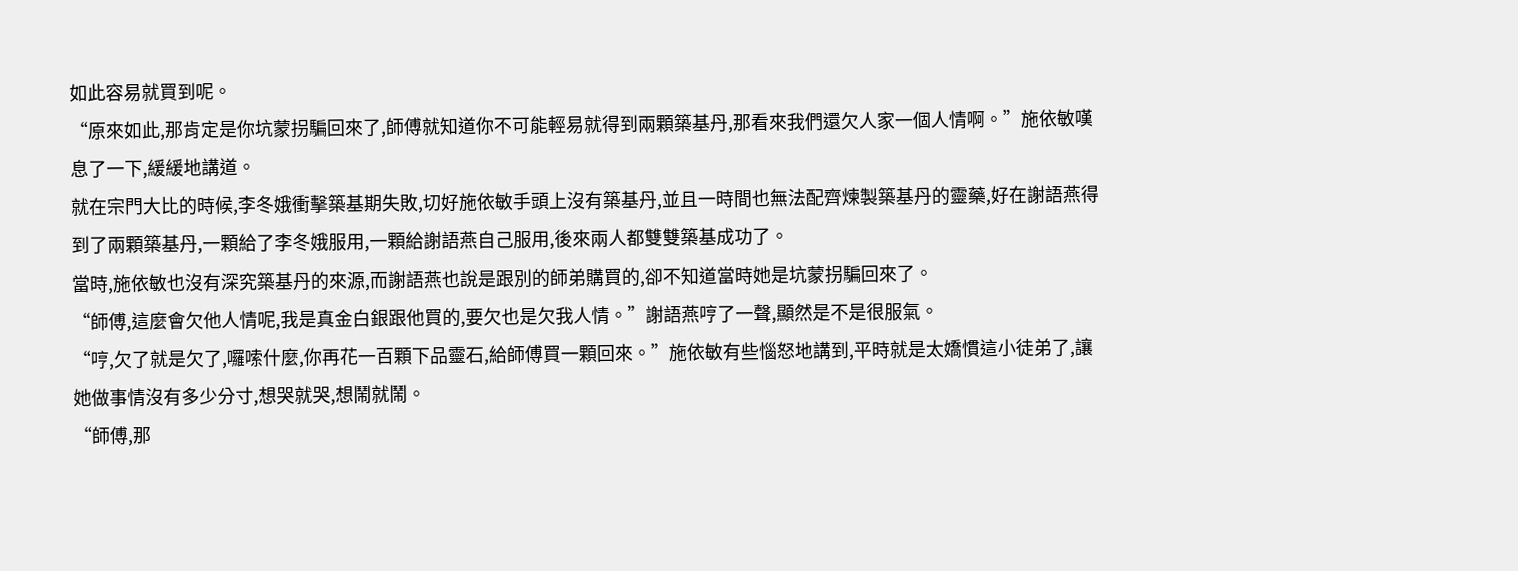如此容易就買到呢。
“原來如此,那肯定是你坑蒙拐騙回來了,師傅就知道你不可能輕易就得到兩顆築基丹,那看來我們還欠人家一個人情啊。”施依敏嘆息了一下,緩緩地講道。
就在宗門大比的時候,李冬娥衝擊築基期失敗,切好施依敏手頭上沒有築基丹,並且一時間也無法配齊煉製築基丹的靈藥,好在謝語燕得到了兩顆築基丹,一顆給了李冬娥服用,一顆給謝語燕自己服用,後來兩人都雙雙築基成功了。
當時,施依敏也沒有深究築基丹的來源,而謝語燕也說是跟別的師弟購買的,卻不知道當時她是坑蒙拐騙回來了。
“師傅,這麼會欠他人情呢,我是真金白銀跟他買的,要欠也是欠我人情。”謝語燕哼了一聲,顯然是不是很服氣。
“哼,欠了就是欠了,囉嗦什麼,你再花一百顆下品靈石,給師傅買一顆回來。”施依敏有些惱怒地講到,平時就是太嬌慣這小徒弟了,讓她做事情沒有多少分寸,想哭就哭,想鬧就鬧。
“師傅,那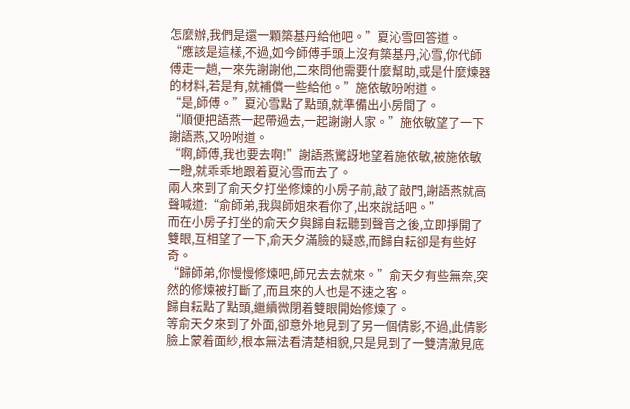怎麼辦,我們是還一顆築基丹給他吧。”夏沁雪回答道。
“應該是這樣,不過,如今師傅手頭上沒有築基丹,沁雪,你代師傅走一趟,一來先謝謝他,二來問他需要什麼幫助,或是什麼煉器的材料,若是有,就補償一些給他。”施依敏吩咐道。
“是,師傅。”夏沁雪點了點頭,就準備出小房間了。
“順便把語燕一起帶過去,一起謝謝人家。”施依敏望了一下謝語燕,又吩咐道。
“啊,師傅,我也要去啊!”謝語燕驚訝地望着施依敏,被施依敏一瞪,就乖乖地跟着夏沁雪而去了。
兩人來到了俞天夕打坐修煉的小房子前,敲了敲門,謝語燕就高聲喊道:“俞師弟,我與師姐來看你了,出來說話吧。”
而在小房子打坐的俞天夕與歸自耘聽到聲音之後,立即掙開了雙眼,互相望了一下,俞天夕滿臉的疑惑,而歸自耘卻是有些好奇。
“歸師弟,你慢慢修煉吧,師兄去去就來。”俞天夕有些無奈,突然的修煉被打斷了,而且來的人也是不速之客。
歸自耘點了點頭,繼續微閉着雙眼開始修煉了。
等俞天夕來到了外面,卻意外地見到了另一個倩影,不過,此倩影臉上蒙着面紗,根本無法看清楚相貌,只是見到了一雙清澈見底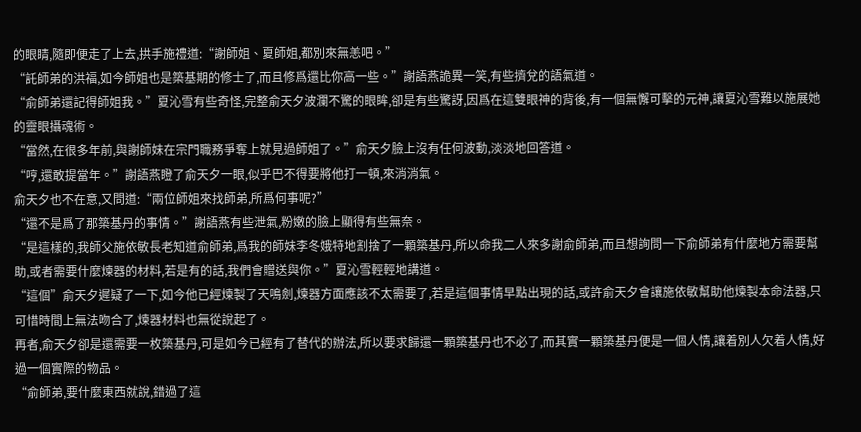的眼睛,隨即便走了上去,拱手施禮道:“謝師姐、夏師姐,都別來無恙吧。”
“託師弟的洪福,如今師姐也是築基期的修士了,而且修爲還比你高一些。”謝語燕詭異一笑,有些擠兌的語氣道。
“俞師弟還記得師姐我。”夏沁雪有些奇怪,完整俞天夕波瀾不驚的眼眸,卻是有些驚訝,因爲在這雙眼神的背後,有一個無懈可擊的元神,讓夏沁雪難以施展她的靈眼攝魂術。
“當然,在很多年前,與謝師妹在宗門職務爭奪上就見過師姐了。”俞天夕臉上沒有任何波動,淡淡地回答道。
“哼,還敢提當年。”謝語燕瞪了俞天夕一眼,似乎巴不得要將他打一頓,來消消氣。
俞天夕也不在意,又問道:“兩位師姐來找師弟,所爲何事呢?”
“還不是爲了那築基丹的事情。”謝語燕有些泄氣,粉嫩的臉上顯得有些無奈。
“是這樣的,我師父施依敏長老知道俞師弟,爲我的師妹李冬娥特地割捨了一顆築基丹,所以命我二人來多謝俞師弟,而且想詢問一下俞師弟有什麼地方需要幫助,或者需要什麼煉器的材料,若是有的話,我們會贈送與你。”夏沁雪輕輕地講道。
“這個”俞天夕遲疑了一下,如今他已經煉製了天鳴劍,煉器方面應該不太需要了,若是這個事情早點出現的話,或許俞天夕會讓施依敏幫助他煉製本命法器,只可惜時間上無法吻合了,煉器材料也無從說起了。
再者,俞天夕卻是還需要一枚築基丹,可是如今已經有了替代的辦法,所以要求歸還一顆築基丹也不必了,而其實一顆築基丹便是一個人情,讓着別人欠着人情,好過一個實際的物品。
“俞師弟,要什麼東西就說,錯過了這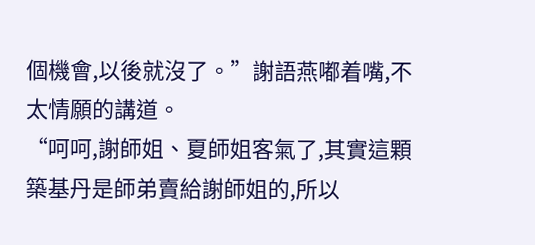個機會,以後就沒了。”謝語燕嘟着嘴,不太情願的講道。
“呵呵,謝師姐、夏師姐客氣了,其實這顆築基丹是師弟賣給謝師姐的,所以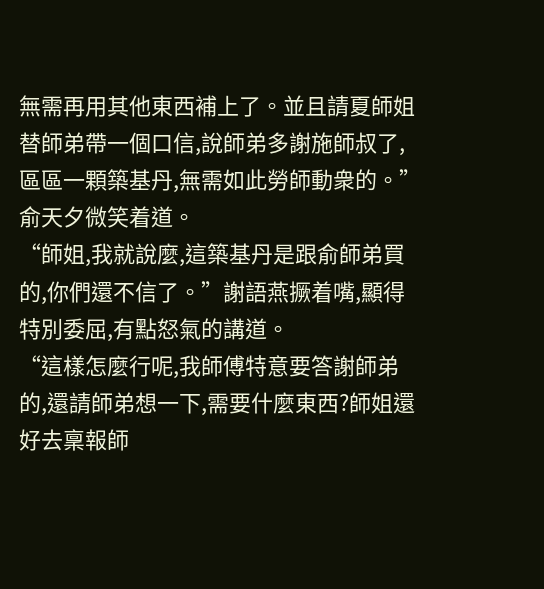無需再用其他東西補上了。並且請夏師姐替師弟帶一個口信,說師弟多謝施師叔了,區區一顆築基丹,無需如此勞師動衆的。”俞天夕微笑着道。
“師姐,我就說麼,這築基丹是跟俞師弟買的,你們還不信了。”謝語燕撅着嘴,顯得特別委屈,有點怒氣的講道。
“這樣怎麼行呢,我師傅特意要答謝師弟的,還請師弟想一下,需要什麼東西?師姐還好去稟報師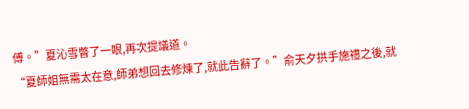傅。”夏沁雪瞥了一眼,再次提議道。
“夏師姐無需太在意,師弟想回去修煉了,就此告辭了。”俞天夕拱手施禮之後,就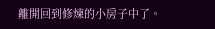離開回到修煉的小房子中了。